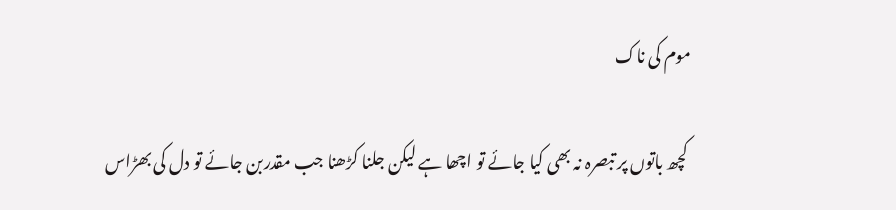موم کی ناک

 کچھ باتوں پر تبصرہ نہ بھی کیا جائے تو اچھا ہے لیکن جلنا کڑھنا جب مقدربن جائے تو دل کی بھڑاس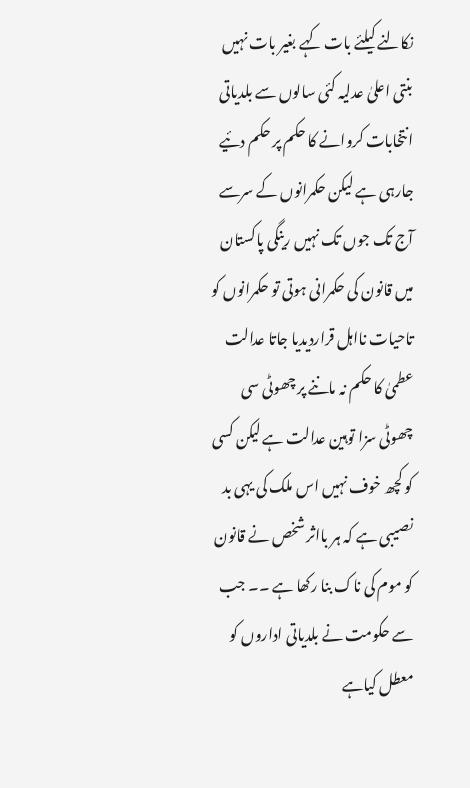نکالنے کیلئے بات کہے بغیر بات نہیں بنتی اعلیٰ عدلیہ کئی سالوں سے بلدیاتی انتخابات کروانے کا حکم پر حکم دئیے جارہی ہے لیکن حکمرانوں کے سرسے آج تک جوں تک نہیں رینگی پاکستان میں قانون کی حکمرانی ہوتی تو حکمرانوں کو تاحیات نااہل قراردیدیا جاتا عدالت عطمیٰ کا حکم نہ ماننے پر چھوٹی سی چھوٹی سزا توہین عدالت ہے لیکن کسی کو کچھ خوف نہیں اس ملک کی یہی بد نصیبی ہے کہ ہر بااثر شخص نے قانون کو موم کی ناک بنا رکھا ہے ۔۔ جب سے حکومت نے بلدیاتی اداروں کو معطل کیاہے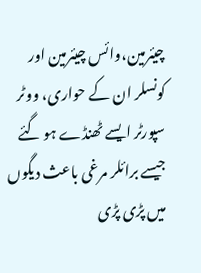چیئرمین،وائس چیئرمین اور کونسلر ان کے حواری، ووٹر سپورٹر ایسے ٹھنڈے ہو گئے جیسے برائلر مرغی باعث دیگوں میں پڑی پڑی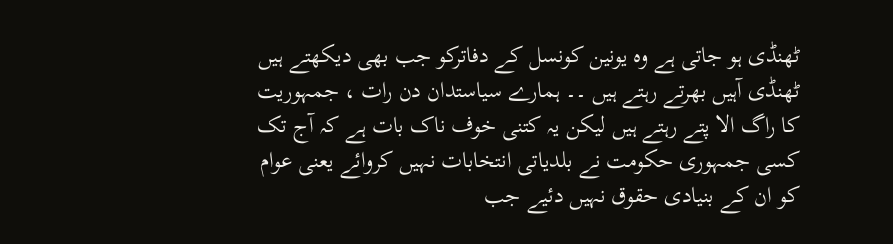ٹھنڈی ہو جاتی ہے وہ یونین کونسل کے دفاترکو جب بھی دیکھتے ہیں ٹھنڈی آہیں بھرتے رہتے ہیں ۔۔ ہمارے سیاستدان دن رات ، جمہوریت کا راگ الا پتے رہتے ہیں لیکن یہ کتنی خوف ناک بات ہے کہ آج تک کسی جمہوری حکومت نے بلدیاتی انتخابات نہیں کروائے یعنی عوام کو ان کے بنیادی حقوق نہیں دئیے جب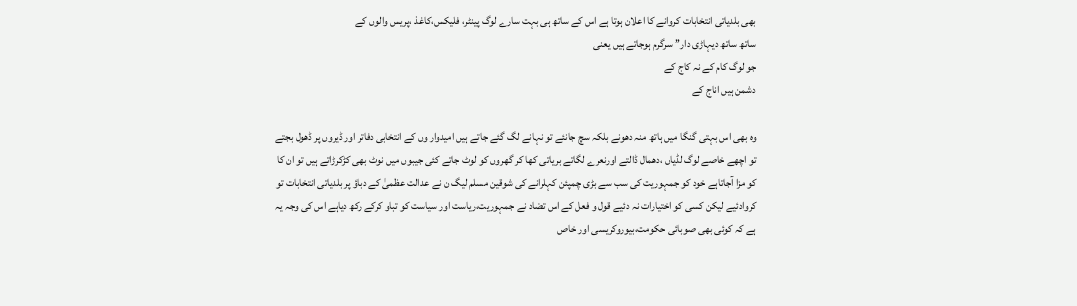بھی بلدیاتی انتخابات کروانے کا اعلان ہوتا ہے اس کے ساتھ ہی بہت سارے لوگ پینٹر، فلیکس،کاغذ ،پریس والوں کے
ساتھ ساتھ دیہاڑی دار’’ سرگرم ہوجاتے ہیں یعنی
جو لوگ کام کے نہ کاج کے
دشمن ہیں اناج کے

وہ بھی اس بہتی گنگا میں ہاتھ منہ دھونے بلکہ سچ جانئے تو نہانے لگ گئے جاتے ہیں امیدوار وں کے انتخابی دفاتر اور ڈیروں پر ڈھول بجتے تو اچھے خاصے لوگ لڈیاں ،دھمال ڈالتے اورنعرے لگاتے بریاتی کھا کر گھروں کو لوٹ جاتے کئی جیبوں میں نوٹ بھی کڑکرڑاتے ہیں تو ان کا کو مزا آجاتاہے خود کو جمہوریت کی سب سے بڑی چمپئن کہلرانے کی شوقین مسلم لیگ ن نے عدالت عظمیٰ کے دباؤ پر بلدیاتی انتخابات تو کروادئیے لیکن کسی کو اختیارات نہ دئیے قول و فعل کے اس تضاد نے جمہوریت،ریاست اور سیاست کو تباو کرکے رکھ دیاہے اس کی وجہ یہ ہے کہ کوئی بھی صوبائی حکومت،بیوروکریسی اور خاص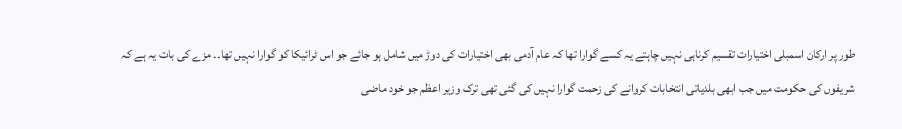طور پر ارکان اسمبلی اختیارات تقسیم کرناہی نہیں چاہتے یہ کسے گوارا تھا کہ عام آدمی بھی اختیارات کی دوڑ میں شامل ہو جائے جو اس ٹرائیکا کو گوارا نہیں تھا۔۔ مزے کی بات یہ ہے کہ شریفوں کی حکومت میں جب ابھی بلدیاتی انتخابات کروانے کی زحمت گوارا نہیں کی گئی تھی ترک وزیر اعظم جو خود ماضی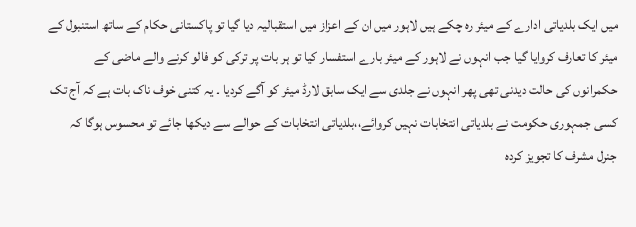میں ایک بلدیاتی ادارے کے میئر رہ چکے ہیں لاہور میں ان کے اعزاز میں استقبالیہ دیا گیا تو پاکستانی حکام کے ساتھ استنبول کے میئر کا تعارف کروایا گیا جب انہوں نے لاہور کے میئر بارے استفسار کیا تو ہر بات پر ترکی کو فالو کرنے والے ماضی کے حکمرانوں کی حالت دیدنی تھی پھر انہوں نے جلدی سے ایک سابق لارڈ میئر کو آگے کردیا ۔ یہ کتنی خوف ناک بات ہے کہ آج تک کسی جمہوری حکومت نے بلدیاتی انتخابات نہیں کروائے،،بلدیاتی انتخابات کے حوالے سے دیکھا جائے تو محسوس ہوگا کہ جنرل مشرف کا تجویز کردہ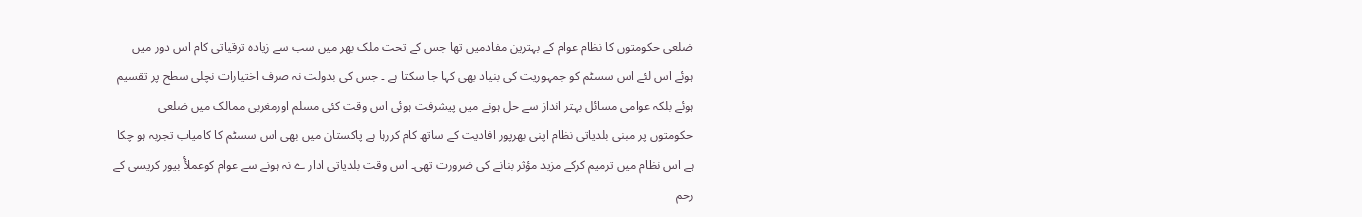ضلعی حکومتوں کا نظام عوام کے بہترین مفادمیں تھا جس کے تحت ملک بھر میں سب سے زیادہ ترقیاتی کام اس دور میں ہوئے اس لئے اس سسٹم کو جمہوریت کی بنیاد بھی کہا جا سکتا ہے ۔ جس کی بدولت نہ صرف اختیارات نچلی سطح پر تقسیم ہوئے بلکہ عوامی مسائل بہتر انداز سے حل ہونے میں پیشرفت ہوئی اس وقت کئی مسلم اورمغربی ممالک میں ضلعی حکومتوں پر مبنی بلدیاتی نظام اپنی بھرپور افادیت کے ساتھ کام کررہا ہے پاکستان میں بھی اس سسٹم کا کامیاب تجربہ ہو چکا ہے اس نظام میں ترمیم کرکے مزید مؤثر بنانے کی ضرورت تھی۔ اس وقت بلدیاتی ادار ے نہ ہونے سے عوام کوعملأٔ بیور کریسی کے رحم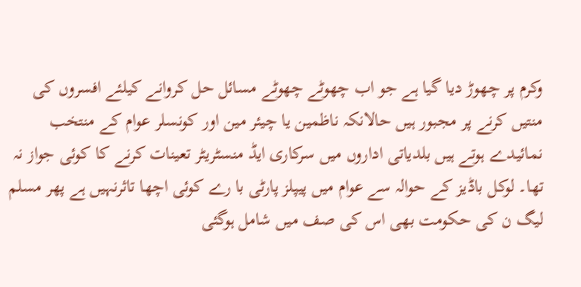وکرم پر چھوڑ دیا گیا ہے جو اب چھوٹے چھوٹے مسائل حل کروانے کیلئے افسروں کی منتیں کرنے پر مجبور ہیں حالانکہ ناظمین یا چیئر مین اور کونسلر عوام کے منتخب نمائیدے ہوتے ہیں بلدیاتی اداروں میں سرکاری ایڈ منسٹریٹر تعینات کرنے کا کوئی جواز نہ تھا۔ لوکل باڈیز کے حوالہ سے عوام میں پیپلز پارٹی با رے کوئی اچھا تاثرنہیں ہے پھر مسلم لیگ ن کی حکومت بھی اس کی صف میں شامل ہوگئی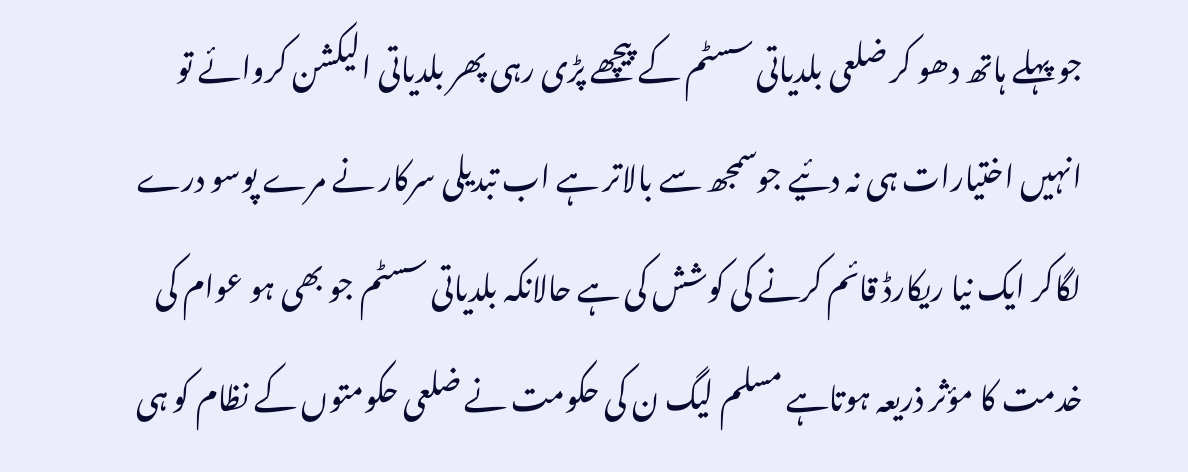جو پہلے ہاتھ دھو کر ضلعی بلدیاتی سسٹم کے پیچھے پڑی رہی پھر بلدیاتی الیکشن کروائے تو انہیں اختیارات ہی نہ دئیے جوسمجھ سے بالاتر ہے اب تبدیلی سرکار نے مرے پوسو درے لگاکر ایک نیا ریکارڈ قائم کرنے کی کوشش کی ہے حالانکہ بلدیاتی سسٹم جو بھی ہو عوام کی خدمت کا مؤثر ذریعہ ہوتاہے مسلم لیگ ن کی حکومت نے ضلعی حکومتوں کے نظام کو ہی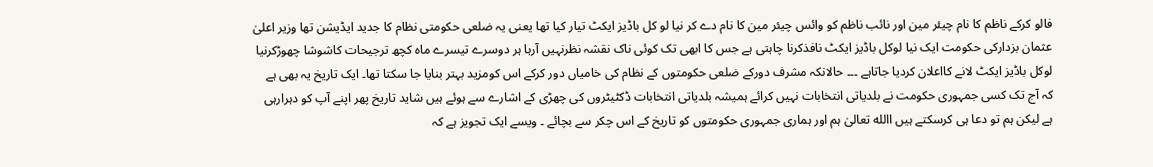فالو کرکے ناظم کا نام چیئر مین اور نائب ناظم کو وائس چیئر مین کا نام دے کر نیا لو کل باڈیز ایکٹ تیار کیا تھا یعنی یہ ضلعی حکومتی نظام کا جدید ایڈیشن تھا وزیر اعلیٰ عثمان بزدارکی حکومت ایک نیا لوکل باڈیز ایکٹ نافذکرنا چاہتی ہے جس کا ابھی تک کوئی ناک نقشہ نظرنہیں آرہا ہر دوسرے تیسرے ماہ کچھ ترجیحات کاشوشا چھوڑکرنیا لوکل باڈیز ایکٹ لانے کااعلان کردیا جاتاہے ۔۔۔ حالانکہ مشرف دورکے ضلعی حکومتوں کے نظام کی خامیاں دور کرکے اس کومزید بہتر بنایا جا سکتا تھا۔ ایک تاریخ یہ بھی ہے کہ آج تک کسی جمہوری حکومت نے بلدیاتی انتخابات نہیں کرائے ہمیشہ بلدیاتی انتخابات ڈکٹیٹروں کی چھڑی کے اشارے سے ہوئے ہیں شاید تاریخ پھر اپنے آپ کو دہرارہی ہے لیکن ہم تو دعا ہی کرسکتے ہیں االله تعالیٰ ہم اور ہماری جمہوری حکومتوں کو تاریخ کے اس چکر سے بچائے ۔ ویسے ایک تجویز ہے کہ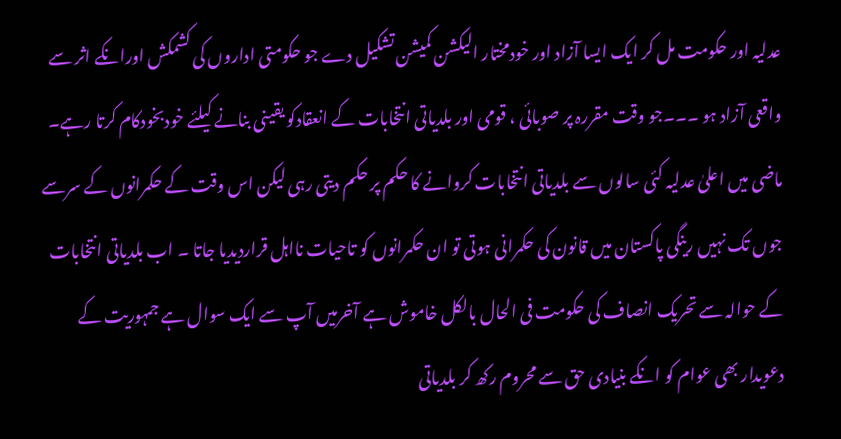عدلیہ اور حکومت مل کر ایک ایسا آزاد اور خودمختار الیکشن کمیشن تشکیل دے جو حکومتی اداروں کی کشمکش اورانکے اثر سے واقعی آزاد ہو ۔۔۔جو وقت مقررہ پر صوبائی ، قومی اور بلدیاتی انتخابات کے انعقادکو یقینی بنانے کیلئے خودبخودکام کرتا رہے۔ ماضی میں اعلیٰ عدلیہ کئی سالوں سے بلدیاتی انتخابات کروانے کا حکم پر حکم دیتی رہی لیکن اس وقت کے حکمرانوں کے سرسے جوں تک نہیں رینگی پاکستان میں قانون کی حکمرانی ہوتی تو ان حکمرانوں کو تاحیات نااہل قراردیدیا جاتا ۔ اب بلدیاتی انتخابات کے حوالہ سے تحریک انصاف کی حکومت فی الحال بالکل خاموش ہے آخرمیں آپ سے ایک سوال ہے جمہوریت کے دعویدار بھی عوام کو انکے بنیادی حق سے محروم رکھ کر بلدیاتی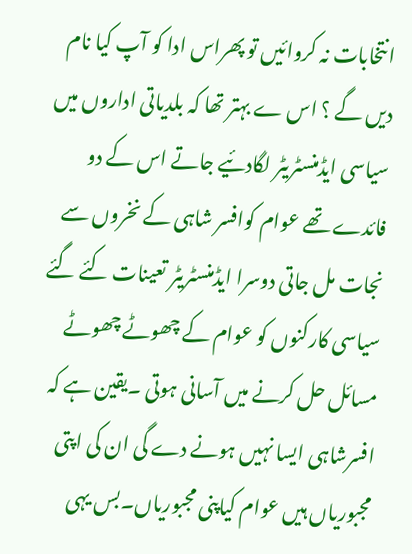انتخابات نہ کروائیں تو پھراس ادا کو آپ کیا نام دیں گے ؟ اس ے بہتر تھا کہ بلدیاتی اداروں میں سیاسی ایڈمنسٹریٹر لگادئیے جاتے اس کے دو فائدے تھے عوام کوافسر شاہی کے نخروں سے نجات مل جاتی دوسرا ایڈمنسٹریٹر تعینات کئے گئے سیاسی کارکنوں کو عوام کے چھوٹے چھوٹے مسائل حل کرنے میں آسانی ہوتی ۔یقین ہے کہ افسرشاہی ایسا نہیں ہونے دے گی ان کی اپتی مجبوریاں ہیں عوام کیاپنی مجبوریاں۔بس یہی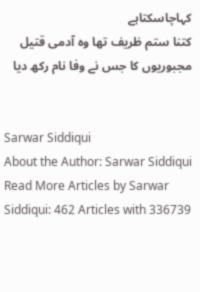کہاچاسکتاہے
کتنا ستم ظریف تھا وہ آدمی قتیل
مجبوریوں کا جس نے وفا نام رکھ دیا


Sarwar Siddiqui
About the Author: Sarwar Siddiqui Read More Articles by Sarwar Siddiqui: 462 Articles with 336739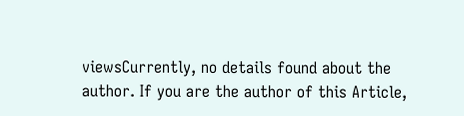viewsCurrently, no details found about the author. If you are the author of this Article,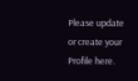Please update or create your Profile here.